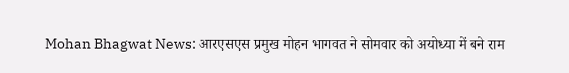Mohan Bhagwat News: आरएसएस प्रमुख मोहन भागवत ने सोमवार को अयोध्या में बने राम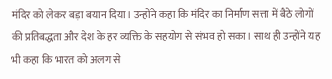मंदिर को लेकर बड़ा बयान दिया। उन्होंने कहा कि मंदिर का निर्माण सत्ता में बैठे लोगों की प्रतिबद्धता और देश के हर व्यक्ति के सहयोग से संभव हो सका। साथ ही उन्होंने यह भी कहा कि भारत को अलग से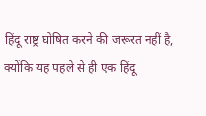हिंदू राष्ट्र घोषित करने की जरूरत नहीं है, क्योंकि यह पहले से ही एक हिंदू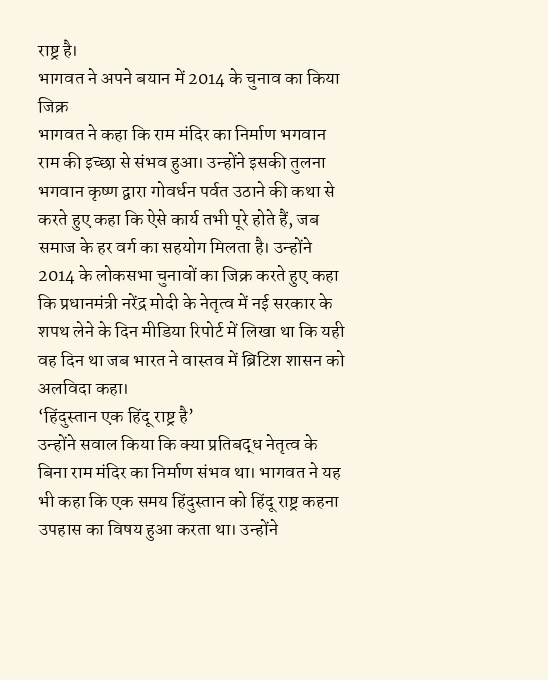राष्ट्र है।
भागवत ने अपने बयान में 2014 के चुनाव का किया जिक्र
भागवत ने कहा कि राम मंदिर का निर्माण भगवान राम की इच्छा से संभव हुआ। उन्होंने इसकी तुलना भगवान कृष्ण द्वारा गोवर्धन पर्वत उठाने की कथा से करते हुए कहा कि ऐसे कार्य तभी पूरे होते हैं, जब समाज के हर वर्ग का सहयोग मिलता है। उन्होंने 2014 के लोकसभा चुनावों का जिक्र करते हुए कहा कि प्रधानमंत्री नरेंद्र मोदी के नेतृत्व में नई सरकार के शपथ लेने के दिन मीडिया रिपोर्ट में लिखा था कि यही वह दिन था जब भारत ने वास्तव में ब्रिटिश शासन को अलविदा कहा।
‘हिंदुस्तान एक हिंदू राष्ट्र है’
उन्होंने सवाल किया कि क्या प्रतिबद्ध नेतृत्व के बिना राम मंदिर का निर्माण संभव था। भागवत ने यह भी कहा कि एक समय हिंदुस्तान को हिंदू राष्ट्र कहना उपहास का विषय हुआ करता था। उन्होंने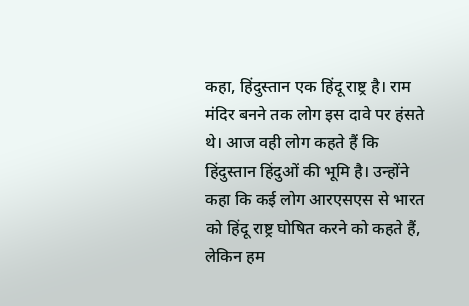कहा, हिंदुस्तान एक हिंदू राष्ट्र है। राम मंदिर बनने तक लोग इस दावे पर हंसते थे। आज वही लोग कहते हैं कि हिंदुस्तान हिंदुओं की भूमि है। उन्होंने कहा कि कई लोग आरएसएस से भारत को हिंदू राष्ट्र घोषित करने को कहते हैं, लेकिन हम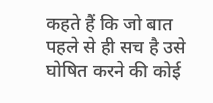कहते हैं कि जो बात पहले से ही सच है उसे घोषित करने की कोई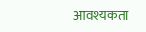आवश्यकता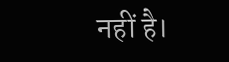नहीं है।